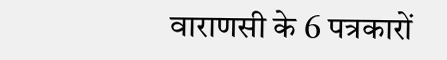वाराणसी के 6 पत्रकारों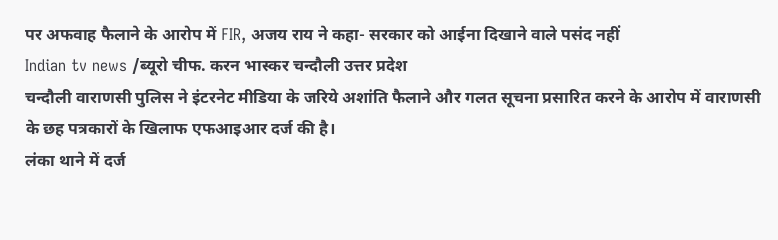पर अफवाह फैलाने के आरोप में FIR, अजय राय ने कहा- सरकार को आईना दिखाने वाले पसंद नहीं
Indian tv news /ब्यूरो चीफ. करन भास्कर चन्दौली उत्तर प्रदेश
चन्दौली वाराणसी पुलिस ने इंटरनेट मीडिया के जरिये अशांति फैलाने और गलत सूचना प्रसारित करने के आरोप में वाराणसी के छह पत्रकारों के खिलाफ एफआइआर दर्ज की है।
लंका थाने में दर्ज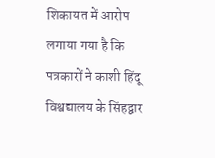शिकायत में आरोप लगाया गया है कि पत्रकारों ने काशी हिंदू विश्वद्यालय के सिंहद्वार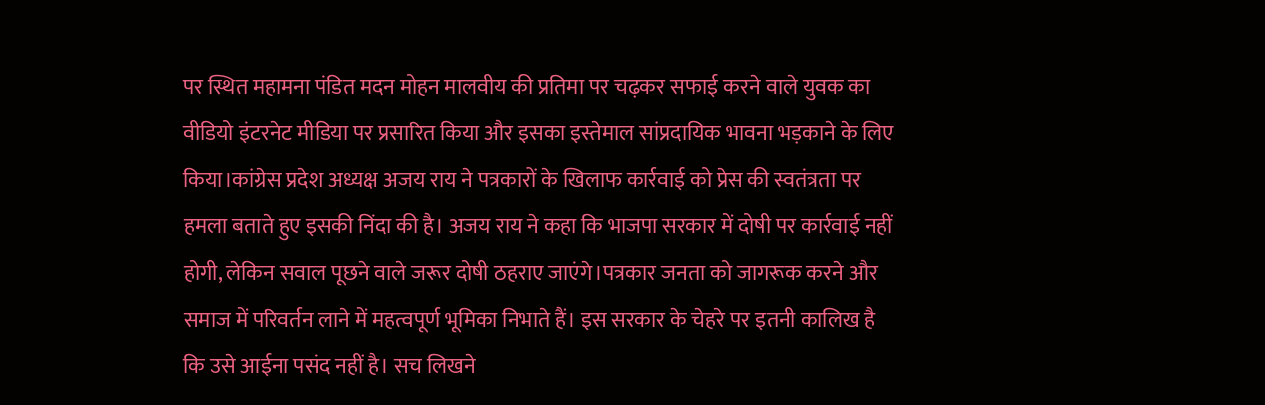पर स्थित महामना पंडित मदन मोहन मालवीय की प्रतिमा पर चढ़कर सफाई करने वाले युवक का वीडियो इंटरनेट मीडिया पर प्रसारित किया और इसका इस्तेमाल सांप्रदायिक भावना भड़काने के लिए किया।कांग्रेस प्रदेश अध्यक्ष अजय राय ने पत्रकारों के खिलाफ कार्रवाई को प्रेस की स्वतंत्रता पर हमला बताते हुए इसकी निंदा की है। अजय राय ने कहा कि भाजपा सरकार में दोषी पर कार्रवाई नहीं होगी, लेकिन सवाल पूछने वाले जरूर दोषी ठहराए जाएंगे।पत्रकार जनता को जागरूक करने और समाज में परिवर्तन लाने में महत्वपूर्ण भूमिका निभाते हैं। इस सरकार के चेहरे पर इतनी कालिख है कि उसे आईना पसंद नहीं है। सच लिखने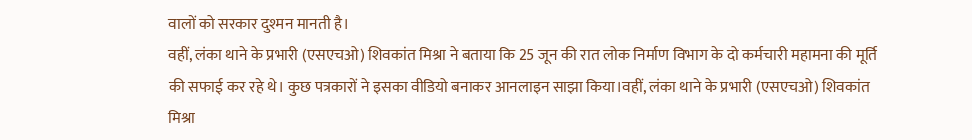वालों को सरकार दुश्मन मानती है।
वहीं, लंका थाने के प्रभारी (एसएचओ) शिवकांत मिश्रा ने बताया कि 25 जून की रात लोक निर्माण विभाग के दो कर्मचारी महामना की मूर्ति की सफाई कर रहे थे। कुछ पत्रकारों ने इसका वीडियो बनाकर आनलाइन साझा किया।वहीं, लंका थाने के प्रभारी (एसएचओ) शिवकांत मिश्रा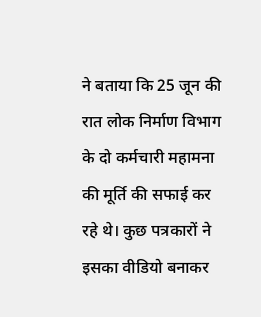ने बताया कि 25 जून की रात लोक निर्माण विभाग के दो कर्मचारी महामना की मूर्ति की सफाई कर रहे थे। कुछ पत्रकारों ने इसका वीडियो बनाकर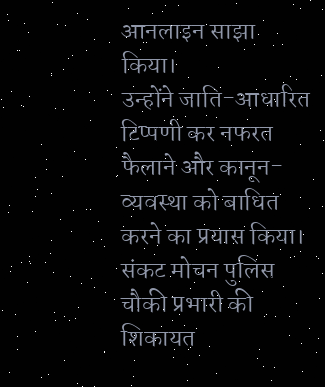आनलाइन साझा किया।
उन्होंने जाति-आधारित टिप्पणी कर नफरत फैलाने और कानून-व्यवस्था को बाधित करने का प्रयास किया। संकट मोचन पुलिस चौकी प्रभारी की शिकायत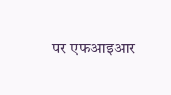पर एफआइआर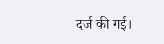दर्ज की गई।